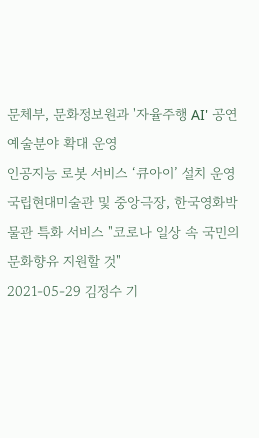문체부, 문화정보원과 '자율주행 AI' 공연예술분야 확대 운영
인공지능 로봇 서비스 ‘큐아이’ 설치 운영 국립현대미술관 및 중앙극장, 한국영화박물관 특화 서비스 "코로나 일상 속 국민의 문화향유 지원할 것"
2021-05-29 김정수 기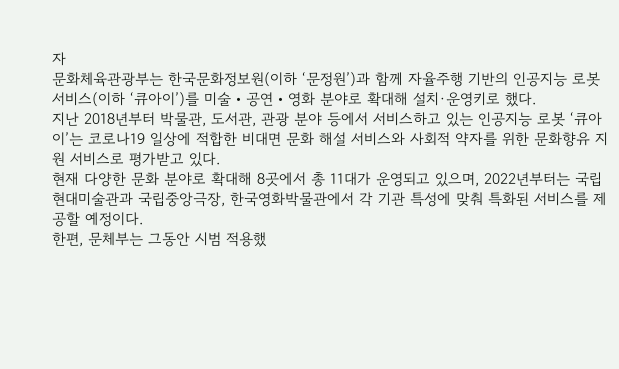자
문화체육관광부는 한국문화정보원(이하 ‘문정원’)과 함께 자율주행 기반의 인공지능 로봇 서비스(이하 ‘큐아이’)를 미술‧공연‧영화 분야로 확대해 설치·운영키로 했다.
지난 2018년부터 박물관, 도서관, 관광 분야 등에서 서비스하고 있는 인공지능 로봇 ‘큐아이’는 코로나19 일상에 적합한 비대면 문화 해설 서비스와 사회적 약자를 위한 문화향유 지원 서비스로 평가받고 있다.
현재 다양한 문화 분야로 확대해 8곳에서 총 11대가 운영되고 있으며, 2022년부터는 국립현대미술관과 국립중앙극장, 한국영화박물관에서 각 기관 특성에 맞춰 특화된 서비스를 제공할 예정이다.
한편, 문체부는 그동안 시범 적용했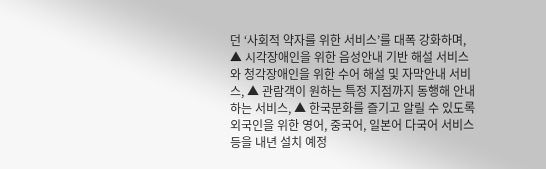던 ‘사회적 약자를 위한 서비스’를 대폭 강화하며, ▲ 시각장애인을 위한 음성안내 기반 해설 서비스와 청각장애인을 위한 수어 해설 및 자막안내 서비스, ▲ 관람객이 원하는 특정 지점까지 동행해 안내하는 서비스, ▲ 한국문화를 즐기고 알릴 수 있도록 외국인을 위한 영어, 중국어, 일본어 다국어 서비스 등을 내년 설치 예정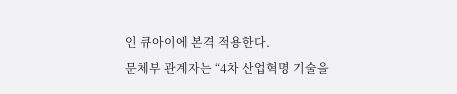인 큐아이에 본격 적용한다.
문체부 관계자는 “4차 산업혁명 기술을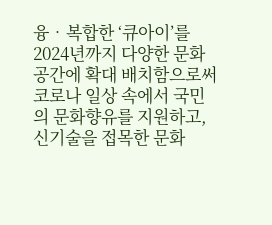융‧복합한 ‘큐아이’를 2024년까지 다양한 문화공간에 확대 배치함으로써 코로나 일상 속에서 국민의 문화향유를 지원하고, 신기술을 접목한 문화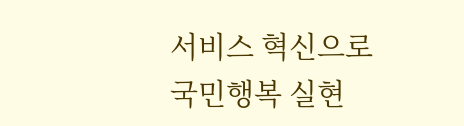서비스 혁신으로 국민행복 실현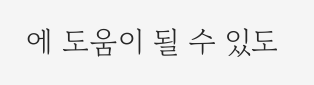에 도움이 될 수 있도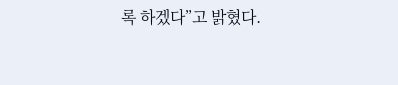록 하겠다”고 밝혔다.